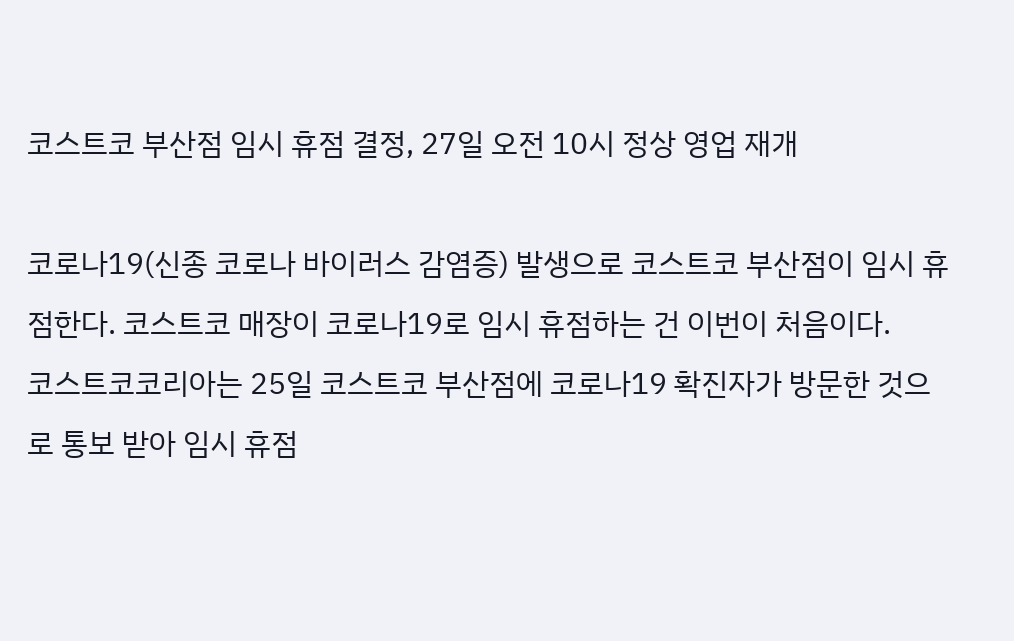코스트코 부산점 임시 휴점 결정, 27일 오전 10시 정상 영업 재개

코로나19(신종 코로나 바이러스 감염증) 발생으로 코스트코 부산점이 임시 휴점한다. 코스트코 매장이 코로나19로 임시 휴점하는 건 이번이 처음이다.
코스트코코리아는 25일 코스트코 부산점에 코로나19 확진자가 방문한 것으로 통보 받아 임시 휴점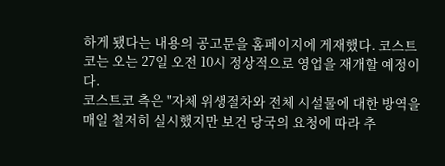하게 됐다는 내용의 공고문을 홈페이지에 게재했다. 코스트코는 오는 27일 오전 10시 정상적으로 영업을 재개할 예정이다.
코스트코 측은 "자체 위생절차와 전체 시설물에 대한 방역을 매일 철저히 실시했지만 보건 당국의 요청에 따라 추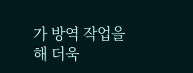가 방역 작업을 해 더욱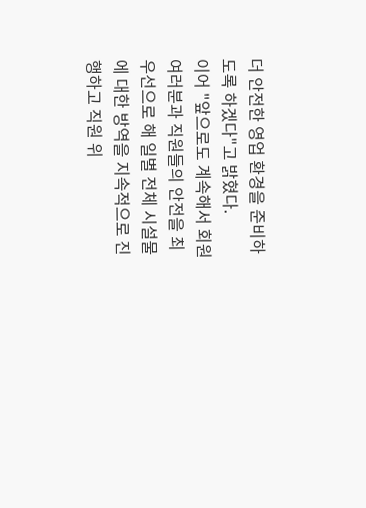더 안전한 영업 환경을 준비하도록 하겠다"고 밝혔다.
이어 "앞으로도 계속해서 회원 여러분과 직원들의 안전을 최우선으로 해 일별 전체 시설물에 대한 방역을 지속적으로 진행하고 직원 위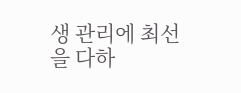생 관리에 최선을 다하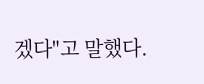겠다"고 말했다.